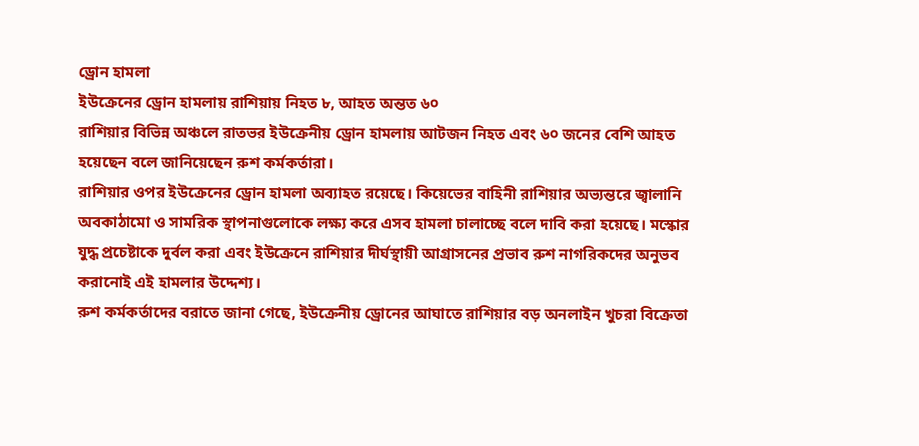ড্রোন হামলা
ইউক্রেনের ড্রোন হামলায় রাশিয়ায় নিহত ৮, আহত অন্তত ৬০
রাশিয়ার বিভিন্ন অঞ্চলে রাতভর ইউক্রেনীয় ড্রোন হামলায় আটজন নিহত এবং ৬০ জনের বেশি আহত হয়েছেন বলে জানিয়েছেন রুশ কর্মকর্তারা।
রাশিয়ার ওপর ইউক্রেনের ড্রোন হামলা অব্যাহত রয়েছে। কিয়েভের বাহিনী রাশিয়ার অভ্যন্তরে জ্বালানি অবকাঠামো ও সামরিক স্থাপনাগুলোকে লক্ষ্য করে এসব হামলা চালাচ্ছে বলে দাবি করা হয়েছে। মস্কোর যুদ্ধ প্রচেষ্টাকে দুর্বল করা এবং ইউক্রেনে রাশিয়ার দীর্ঘস্থায়ী আগ্রাসনের প্রভাব রুশ নাগরিকদের অনুভব করানোই এই হামলার উদ্দেশ্য।
রুশ কর্মকর্তাদের বরাতে জানা গেছে, ইউক্রেনীয় ড্রোনের আঘাতে রাশিয়ার বড় অনলাইন খুচরা বিক্রেতা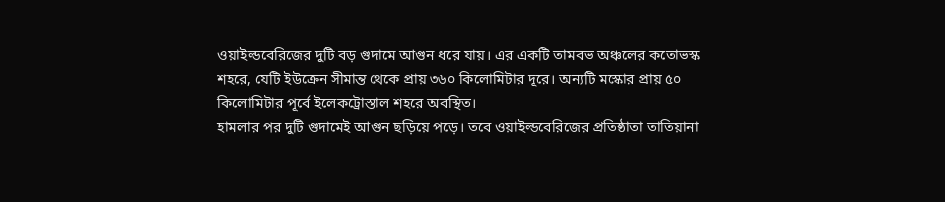ওয়াইল্ডবেরিজের দুটি বড় গুদামে আগুন ধরে যায়। এর একটি তামবভ অঞ্চলের কতোভস্ক শহরে, যেটি ইউক্রেন সীমান্ত থেকে প্রায় ৩৬০ কিলোমিটার দূরে। অন্যটি মস্কোর প্রায় ৫০ কিলোমিটার পূর্বে ইলেকট্রোস্তাল শহরে অবস্থিত।
হামলার পর দুটি গুদামেই আগুন ছড়িয়ে পড়ে। তবে ওয়াইল্ডবেরিজের প্রতিষ্ঠাতা তাতিয়ানা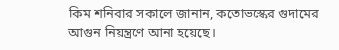কিম শনিবার সকালে জানান, কতোভস্কের গুদামের আগুন নিয়ন্ত্রণে আনা হয়েছে।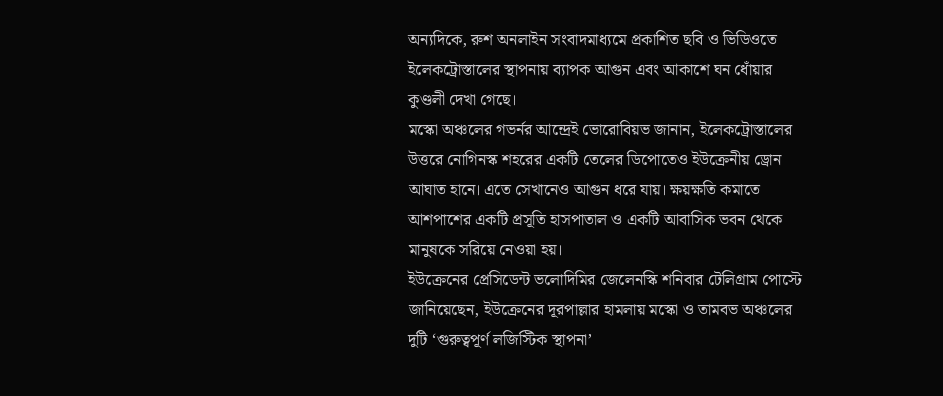অন্যদিকে, রুশ অনলাইন সংবাদমাধ্যমে প্রকাশিত ছবি ও ভিডিওতে ইলেকট্রোস্তালের স্থাপনায় ব্যাপক আগুন এবং আকাশে ঘন ধোঁয়ার কুণ্ডলী দেখা গেছে।
মস্কো অঞ্চলের গভর্নর আন্দ্রেই ভোরোবিয়ভ জানান, ইলেকট্রোস্তালের উত্তরে নোগিনস্ক শহরের একটি তেলের ডিপোতেও ইউক্রেনীয় ড্রোন আঘাত হানে। এতে সেখানেও আগুন ধরে যায়। ক্ষয়ক্ষতি কমাতে আশপাশের একটি প্রসূতি হাসপাতাল ও একটি আবাসিক ভবন থেকে মানুষকে সরিয়ে নেওয়া হয়।
ইউক্রেনের প্রেসিডেন্ট ভলোদিমির জেলেনস্কি শনিবার টেলিগ্রাম পোস্টে জানিয়েছেন, ইউক্রেনের দূরপাল্লার হামলায় মস্কো ও তামবভ অঞ্চলের দুটি ‘গুরুত্বপূর্ণ লজিস্টিক স্থাপনা’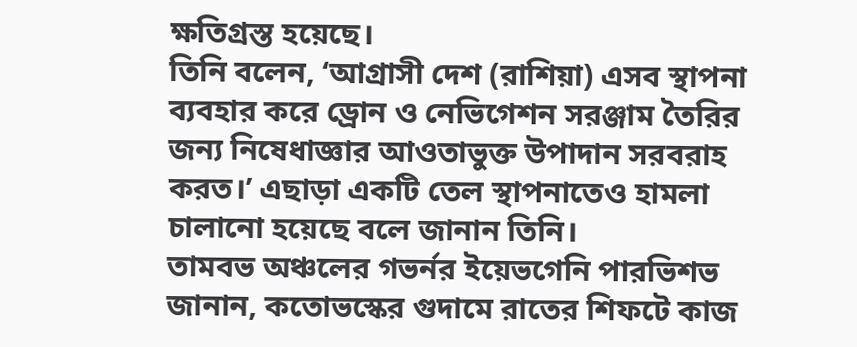ক্ষতিগ্রস্ত হয়েছে।
তিনি বলেন, ‘আগ্রাসী দেশ (রাশিয়া) এসব স্থাপনা ব্যবহার করে ড্রোন ও নেভিগেশন সরঞ্জাম তৈরির জন্য নিষেধাজ্ঞার আওতাভুক্ত উপাদান সরবরাহ করত।’ এছাড়া একটি তেল স্থাপনাতেও হামলা চালানো হয়েছে বলে জানান তিনি।
তামবভ অঞ্চলের গভর্নর ইয়েভগেনি পারভিশভ জানান, কতোভস্কের গুদামে রাতের শিফটে কাজ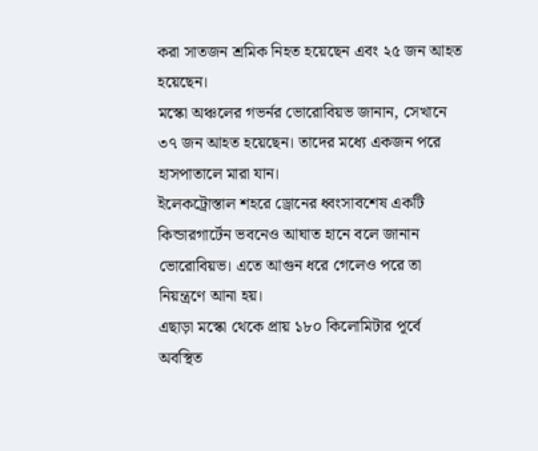করা সাতজন শ্রমিক নিহত হয়েছেন এবং ২৫ জন আহত হয়েছেন।
মস্কো অঞ্চলের গভর্নর ভোরোবিয়ভ জানান, সেখানে ৩৭ জন আহত হয়েছেন। তাদের মধ্যে একজন পরে হাসপাতালে মারা যান।
ইলেকট্রোস্তাল শহরে ড্রোনের ধ্বংসাবশেষ একটি কিন্ডারগার্টেন ভবনেও আঘাত হানে বলে জানান ভোরোবিয়ভ। এতে আগুন ধরে গেলেও পরে তা নিয়ন্ত্রণে আনা হয়।
এছাড়া মস্কো থেকে প্রায় ১৮০ কিলোমিটার পূর্বে অবস্থিত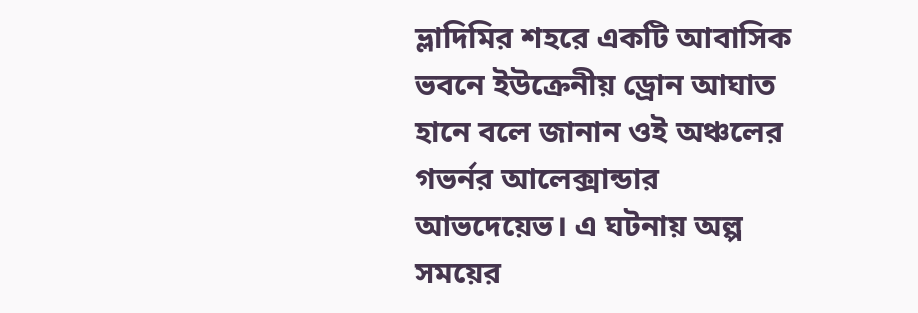ভ্লাদিমির শহরে একটি আবাসিক ভবনে ইউক্রেনীয় ড্রোন আঘাত হানে বলে জানান ওই অঞ্চলের গভর্নর আলেক্সান্ডার আভদেয়েভ। এ ঘটনায় অল্প সময়ের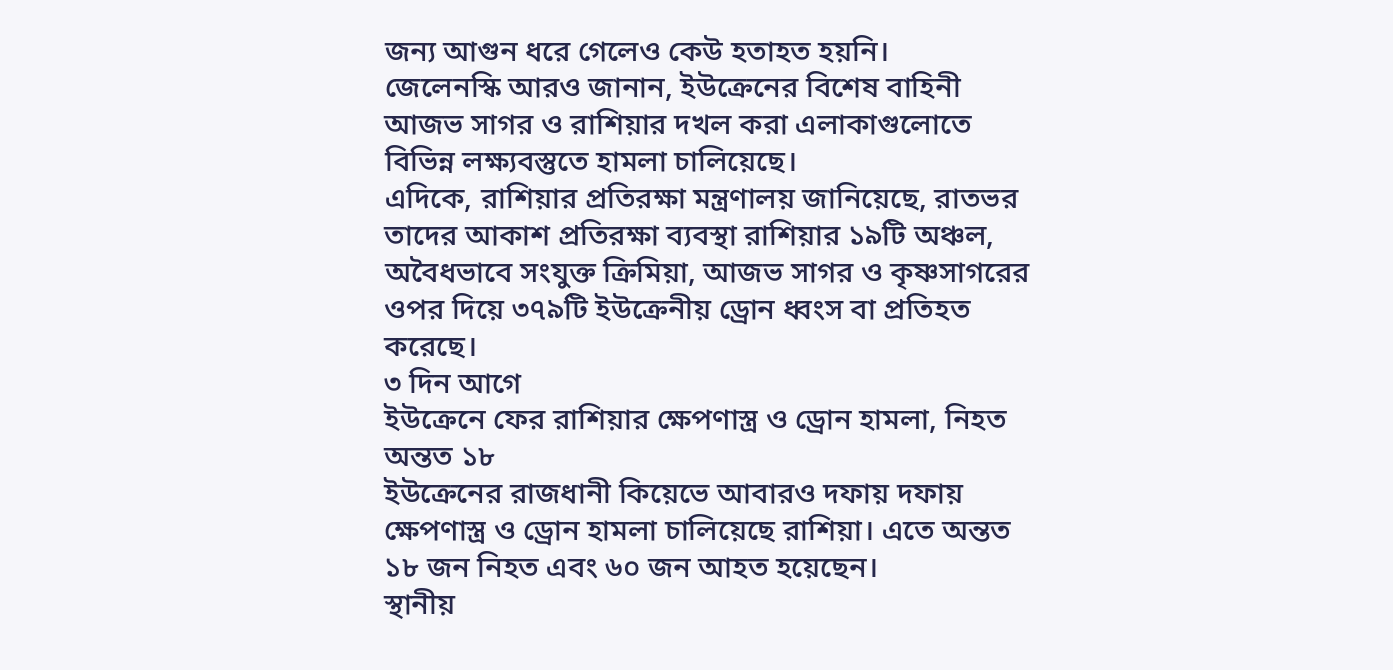জন্য আগুন ধরে গেলেও কেউ হতাহত হয়নি।
জেলেনস্কি আরও জানান, ইউক্রেনের বিশেষ বাহিনী আজভ সাগর ও রাশিয়ার দখল করা এলাকাগুলোতে বিভিন্ন লক্ষ্যবস্তুতে হামলা চালিয়েছে।
এদিকে, রাশিয়ার প্রতিরক্ষা মন্ত্রণালয় জানিয়েছে, রাতভর তাদের আকাশ প্রতিরক্ষা ব্যবস্থা রাশিয়ার ১৯টি অঞ্চল, অবৈধভাবে সংযুক্ত ক্রিমিয়া, আজভ সাগর ও কৃষ্ণসাগরের ওপর দিয়ে ৩৭৯টি ইউক্রেনীয় ড্রোন ধ্বংস বা প্রতিহত করেছে।
৩ দিন আগে
ইউক্রেনে ফের রাশিয়ার ক্ষেপণাস্ত্র ও ড্রোন হামলা, নিহত অন্তত ১৮
ইউক্রেনের রাজধানী কিয়েভে আবারও দফায় দফায় ক্ষেপণাস্ত্র ও ড্রোন হামলা চালিয়েছে রাশিয়া। এতে অন্তত ১৮ জন নিহত এবং ৬০ জন আহত হয়েছেন।
স্থানীয়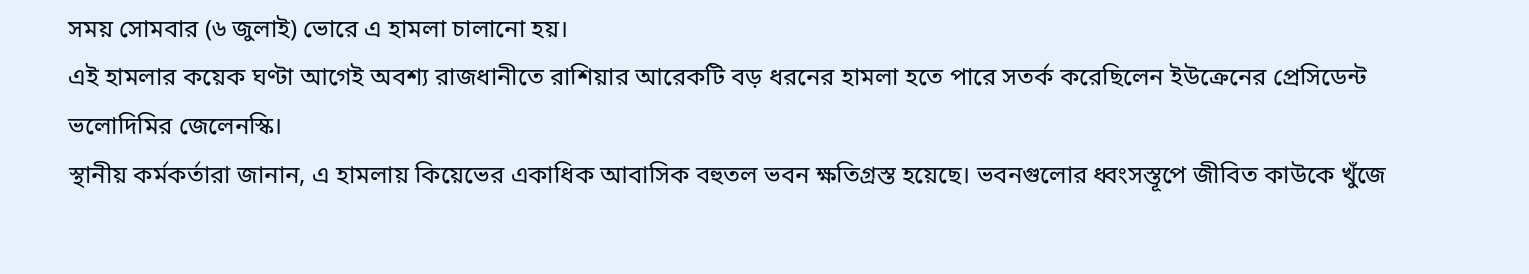সময় সোমবার (৬ জুলাই) ভোরে এ হামলা চালানো হয়।
এই হামলার কয়েক ঘণ্টা আগেই অবশ্য রাজধানীতে রাশিয়ার আরেকটি বড় ধরনের হামলা হতে পারে সতর্ক করেছিলেন ইউক্রেনের প্রেসিডেন্ট ভলোদিমির জেলেনস্কি।
স্থানীয় কর্মকর্তারা জানান, এ হামলায় কিয়েভের একাধিক আবাসিক বহুতল ভবন ক্ষতিগ্রস্ত হয়েছে। ভবনগুলোর ধ্বংসস্তূপে জীবিত কাউকে খুঁজে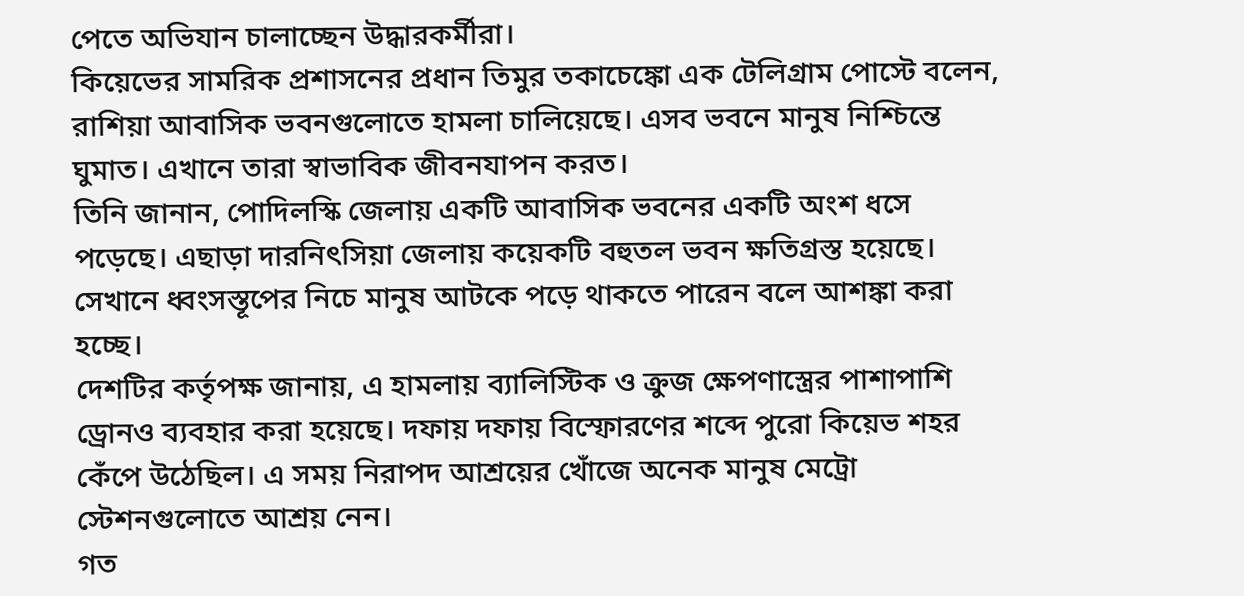পেতে অভিযান চালাচ্ছেন উদ্ধারকর্মীরা।
কিয়েভের সামরিক প্রশাসনের প্রধান তিমুর তকাচেঙ্কো এক টেলিগ্রাম পোস্টে বলেন, রাশিয়া আবাসিক ভবনগুলোতে হামলা চালিয়েছে। এসব ভবনে মানুষ নিশ্চিন্তে ঘুমাত। এখানে তারা স্বাভাবিক জীবনযাপন করত।
তিনি জানান, পোদিলস্কি জেলায় একটি আবাসিক ভবনের একটি অংশ ধসে পড়েছে। এছাড়া দারনিৎসিয়া জেলায় কয়েকটি বহুতল ভবন ক্ষতিগ্রস্ত হয়েছে। সেখানে ধ্বংসস্তূপের নিচে মানুষ আটকে পড়ে থাকতে পারেন বলে আশঙ্কা করা হচ্ছে।
দেশটির কর্তৃপক্ষ জানায়, এ হামলায় ব্যালিস্টিক ও ক্রুজ ক্ষেপণাস্ত্রের পাশাপাশি ড্রোনও ব্যবহার করা হয়েছে। দফায় দফায় বিস্ফোরণের শব্দে পুরো কিয়েভ শহর কেঁপে উঠেছিল। এ সময় নিরাপদ আশ্রয়ের খোঁজে অনেক মানুষ মেট্রো স্টেশনগুলোতে আশ্রয় নেন।
গত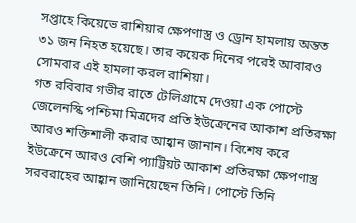সপ্তাহে কিয়েভে রাশিয়ার ক্ষেপণাস্ত্র ও ড্রোন হামলায় অন্তত ৩১ জন নিহত হয়েছে। তার কয়েক দিনের পরেই আবারও সোমবার এই হামলা করল রাশিয়া।
গত রবিবার গভীর রাতে টেলিগ্রামে দেওয়া এক পোস্টে জেলেনস্কি পশ্চিমা মিত্রদের প্রতি ইউক্রেনের আকাশ প্রতিরক্ষা আরও শক্তিশালী করার আহ্বান জানান। বিশেষ করে ইউক্রেনে আরও বেশি প্যাট্রিয়ট আকাশ প্রতিরক্ষা ক্ষেপণাস্ত্র সরবরাহের আহ্বান জানিয়েছেন তিনি। পোস্টে তিনি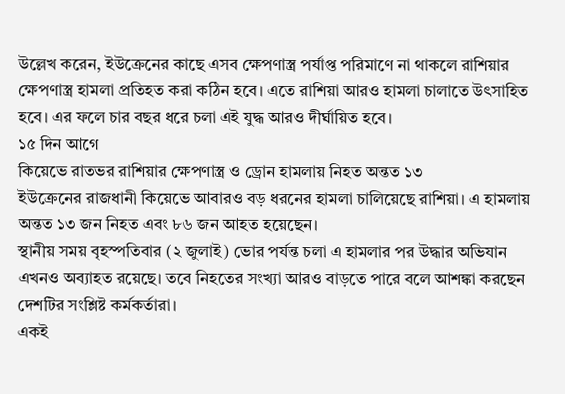উল্লেখ করেন, ইউক্রেনের কাছে এসব ক্ষেপণাস্ত্র পর্যাপ্ত পরিমাণে না থাকলে রাশিয়ার ক্ষেপণাস্ত্র হামলা প্রতিহত করা কঠিন হবে। এতে রাশিয়া আরও হামলা চালাতে উৎসাহিত হবে। এর ফলে চার বছর ধরে চলা এই যুদ্ধ আরও দীর্ঘায়িত হবে।
১৫ দিন আগে
কিয়েভে রাতভর রাশিয়ার ক্ষেপণাস্ত্র ও ড্রোন হামলায় নিহত অন্তত ১৩
ইউক্রেনের রাজধানী কিয়েভে আবারও বড় ধরনের হামলা চালিয়েছে রাশিয়া। এ হামলায় অন্তত ১৩ জন নিহত এবং ৮৬ জন আহত হয়েছেন।
স্থানীয় সময় বৃহস্পতিবার (২ জুলাই) ভোর পর্যন্ত চলা এ হামলার পর উদ্ধার অভিযান এখনও অব্যাহত রয়েছে। তবে নিহতের সংখ্যা আরও বাড়তে পারে বলে আশঙ্কা করছেন দেশটির সংশ্লিষ্ট কর্মকর্তারা।
একই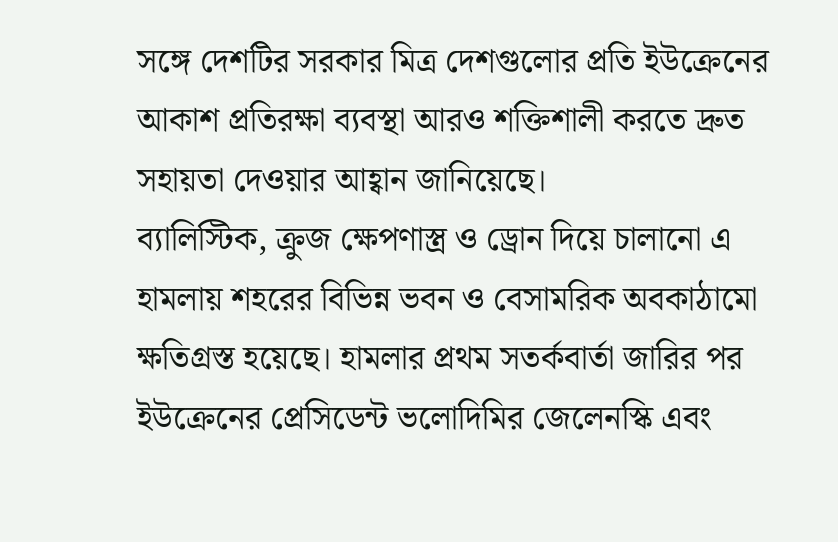সঙ্গে দেশটির সরকার মিত্র দেশগুলোর প্রতি ইউক্রেনের আকাশ প্রতিরক্ষা ব্যবস্থা আরও শক্তিশালী করতে দ্রুত সহায়তা দেওয়ার আহ্বান জানিয়েছে।
ব্যালিস্টিক, ক্রুজ ক্ষেপণাস্ত্র ও ড্রোন দিয়ে চালানো এ হামলায় শহরের বিভিন্ন ভবন ও বেসামরিক অবকাঠামো ক্ষতিগ্রস্ত হয়েছে। হামলার প্রথম সতর্কবার্তা জারির পর ইউক্রেনের প্রেসিডেন্ট ভলোদিমির জেলেনস্কি এবং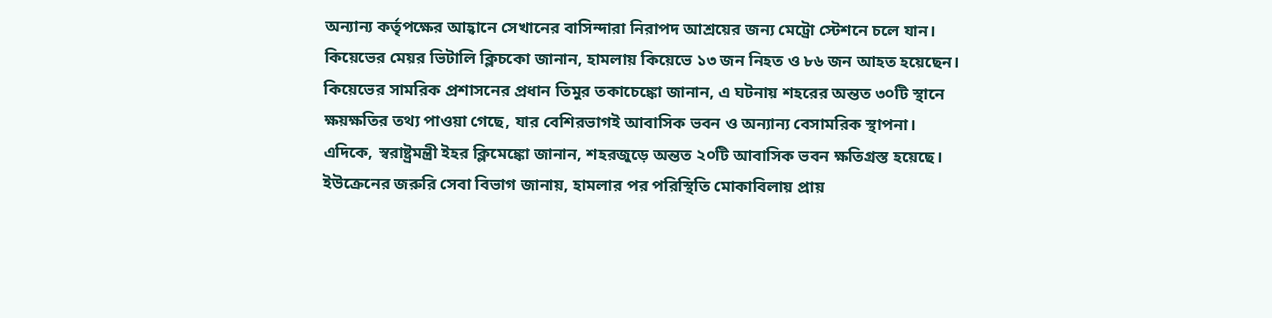অন্যান্য কর্তৃপক্ষের আহ্বানে সেখানের বাসিন্দারা নিরাপদ আশ্রয়ের জন্য মেট্রো স্টেশনে চলে যান।
কিয়েভের মেয়র ভিটালি ক্লিচকো জানান, হামলায় কিয়েভে ১৩ জন নিহত ও ৮৬ জন আহত হয়েছেন। কিয়েভের সামরিক প্রশাসনের প্রধান তিমুর তকাচেঙ্কো জানান, এ ঘটনায় শহরের অন্তত ৩০টি স্থানে ক্ষয়ক্ষতির তথ্য পাওয়া গেছে, যার বেশিরভাগই আবাসিক ভবন ও অন্যান্য বেসামরিক স্থাপনা।
এদিকে, স্বরাষ্ট্রমন্ত্রী ইহর ক্লিমেঙ্কো জানান, শহরজুড়ে অন্তত ২০টি আবাসিক ভবন ক্ষতিগ্রস্ত হয়েছে। ইউক্রেনের জরুরি সেবা বিভাগ জানায়, হামলার পর পরিস্থিতি মোকাবিলায় প্রায়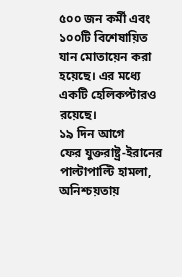৫০০ জন কর্মী এবং ১০০টি বিশেষায়িত যান মোতায়েন করা হয়েছে। এর মধ্যে একটি হেলিকপ্টারও রয়েছে।
১৯ দিন আগে
ফের যুক্তরাষ্ট্র-ইরানের পাল্টাপাল্টি হামলা, অনিশ্চয়তায়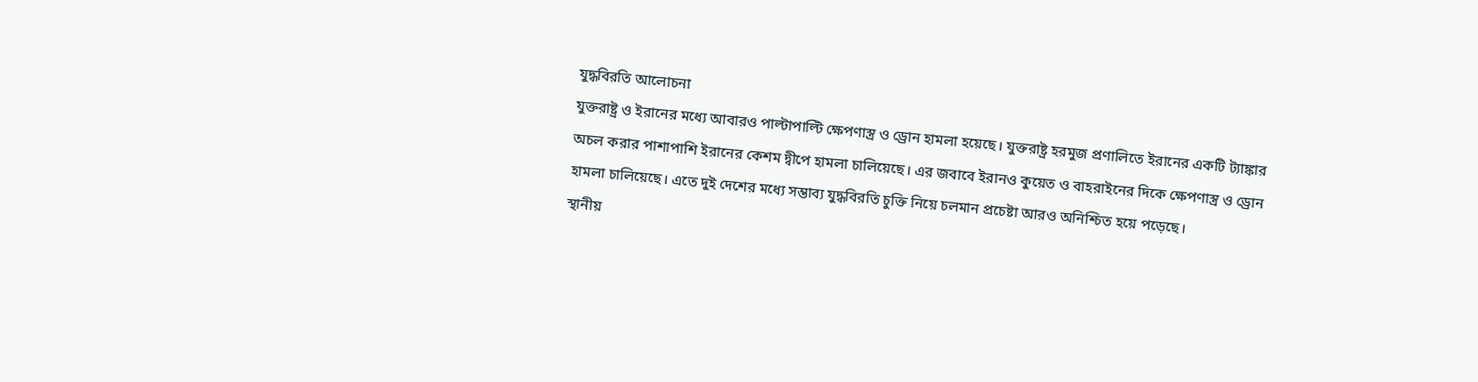যুদ্ধবিরতি আলোচনা
যুক্তরাষ্ট্র ও ইরানের মধ্যে আবারও পাল্টাপাল্টি ক্ষেপণাস্ত্র ও ড্রোন হামলা হয়েছে। যুক্তরাষ্ট্র হরমুজ প্রণালিতে ইরানের একটি ট্যাঙ্কার অচল করার পাশাপাশি ইরানের কেশম দ্বীপে হামলা চালিয়েছে। এর জবাবে ইরানও কুয়েত ও বাহরাইনের দিকে ক্ষেপণাস্ত্র ও ড্রোন হামলা চালিয়েছে। এতে দুই দেশের মধ্যে সম্ভাব্য যুদ্ধবিরতি চুক্তি নিয়ে চলমান প্রচেষ্টা আরও অনিশ্চিত হয়ে পড়েছে।
স্থানীয়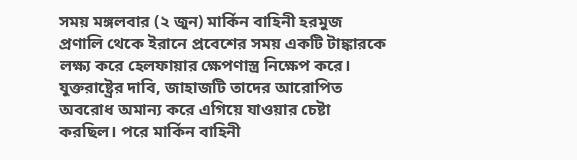সময় মঙ্গলবার (২ জুন) মার্কিন বাহিনী হরমুজ প্রণালি থেকে ইরানে প্রবেশের সময় একটি টাঙ্কারকে লক্ষ্য করে হেলফায়ার ক্ষেপণাস্ত্র নিক্ষেপ করে। যুক্তরাষ্ট্রের দাবি, জাহাজটি তাদের আরোপিত অবরোধ অমান্য করে এগিয়ে যাওয়ার চেষ্টা করছিল। পরে মার্কিন বাহিনী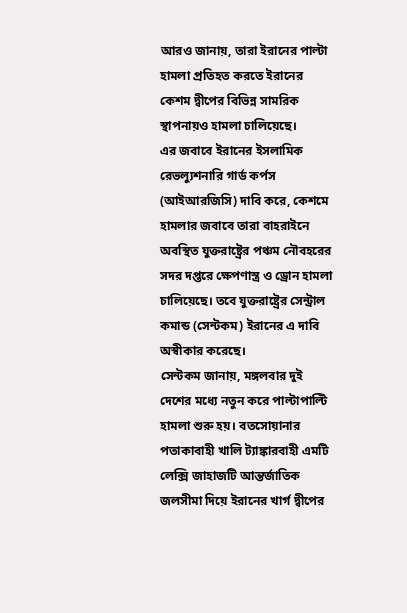আরও জানায়, তারা ইরানের পাল্টা হামলা প্রতিহত করতে ইরানের কেশম দ্বীপের বিভিন্ন সামরিক স্থাপনায়ও হামলা চালিয়েছে।
এর জবাবে ইরানের ইসলামিক রেভল্যুশনারি গার্ড কর্পস (আইআরজিসি) দাবি করে, কেশমে হামলার জবাবে তারা বাহরাইনে অবস্থিত যুক্তরাষ্ট্রের পঞ্চম নৌবহরের সদর দপ্তরে ক্ষেপণাস্ত্র ও ড্রোন হামলা চালিয়েছে। তবে যুক্তরাষ্ট্রের সেন্ট্রাল কমান্ড (সেন্টকম) ইরানের এ দাবি অস্বীকার করেছে।
সেন্টকম জানায়, মঙ্গলবার দুই দেশের মধ্যে নতুন করে পাল্টাপাল্টি হামলা শুরু হয়। বতসোয়ানার পতাকাবাহী খালি ট্যাঙ্কারবাহী এমটি লেক্সি জাহাজটি আন্তর্জাতিক জলসীমা দিয়ে ইরানের খার্গ দ্বীপের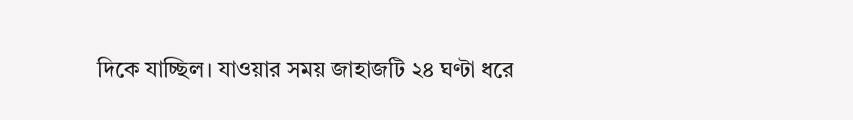দিকে যাচ্ছিল। যাওয়ার সময় জাহাজটি ২৪ ঘণ্টা ধরে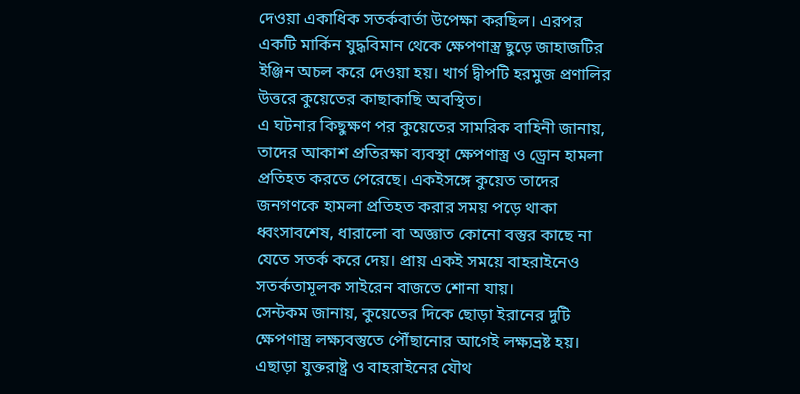দেওয়া একাধিক সতর্কবার্তা উপেক্ষা করছিল। এরপর একটি মার্কিন যুদ্ধবিমান থেকে ক্ষেপণাস্ত্র ছুড়ে জাহাজটির ইঞ্জিন অচল করে দেওয়া হয়। খার্গ দ্বীপটি হরমুজ প্রণালির উত্তরে কুয়েতের কাছাকাছি অবস্থিত।
এ ঘটনার কিছুক্ষণ পর কুয়েতের সামরিক বাহিনী জানায়, তাদের আকাশ প্রতিরক্ষা ব্যবস্থা ক্ষেপণাস্ত্র ও ড্রোন হামলা প্রতিহত করতে পেরেছে। একইসঙ্গে কুয়েত তাদের জনগণকে হামলা প্রতিহত করার সময় পড়ে থাকা ধ্বংসাবশেষ, ধারালো বা অজ্ঞাত কোনো বস্তুর কাছে না যেতে সতর্ক করে দেয়। প্রায় একই সময়ে বাহরাইনেও সতর্কতামূলক সাইরেন বাজতে শোনা যায়।
সেন্টকম জানায়, কুয়েতের দিকে ছোড়া ইরানের দুটি ক্ষেপণাস্ত্র লক্ষ্যবস্তুতে পৌঁছানোর আগেই লক্ষ্যভ্রষ্ট হয়। এছাড়া যুক্তরাষ্ট্র ও বাহরাইনের যৌথ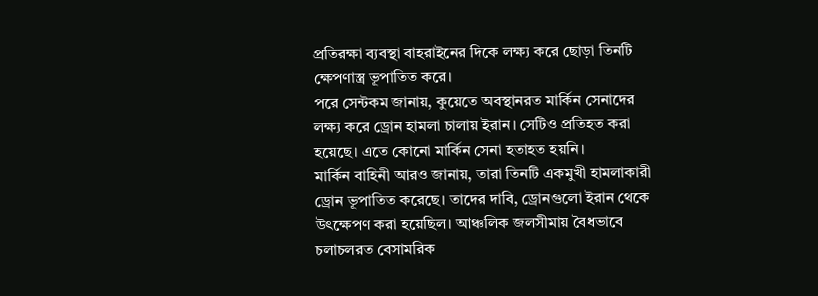প্রতিরক্ষা ব্যবস্থা বাহরাইনের দিকে লক্ষ্য করে ছোড়া তিনটি ক্ষেপণাস্ত্র ভূপাতিত করে।
পরে সেন্টকম জানায়, কুয়েতে অবস্থানরত মার্কিন সেনাদের লক্ষ্য করে ড্রোন হামলা চালায় ইরান। সেটিও প্রতিহত করা হয়েছে। এতে কোনো মার্কিন সেনা হতাহত হয়নি।
মার্কিন বাহিনী আরও জানায়, তারা তিনটি একমুখী হামলাকারী ড্রোন ভূপাতিত করেছে। তাদের দাবি, ড্রোনগুলো ইরান থেকে উৎক্ষেপণ করা হয়েছিল। আঞ্চলিক জলসীমায় বৈধভাবে চলাচলরত বেসামরিক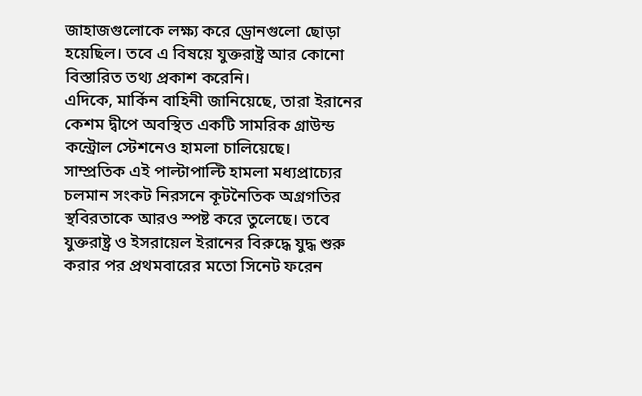জাহাজগুলোকে লক্ষ্য করে ড্রোনগুলো ছোড়া হয়েছিল। তবে এ বিষয়ে যুক্তরাষ্ট্র আর কোনো বিস্তারিত তথ্য প্রকাশ করেনি।
এদিকে, মার্কিন বাহিনী জানিয়েছে, তারা ইরানের কেশম দ্বীপে অবস্থিত একটি সামরিক গ্রাউন্ড কন্ট্রোল স্টেশনেও হামলা চালিয়েছে।
সাম্প্রতিক এই পাল্টাপাল্টি হামলা মধ্যপ্রাচ্যের চলমান সংকট নিরসনে কূটনৈতিক অগ্রগতির স্থবিরতাকে আরও স্পষ্ট করে তুলেছে। তবে যুক্তরাষ্ট্র ও ইসরায়েল ইরানের বিরুদ্ধে যুদ্ধ শুরু করার পর প্রথমবারের মতো সিনেট ফরেন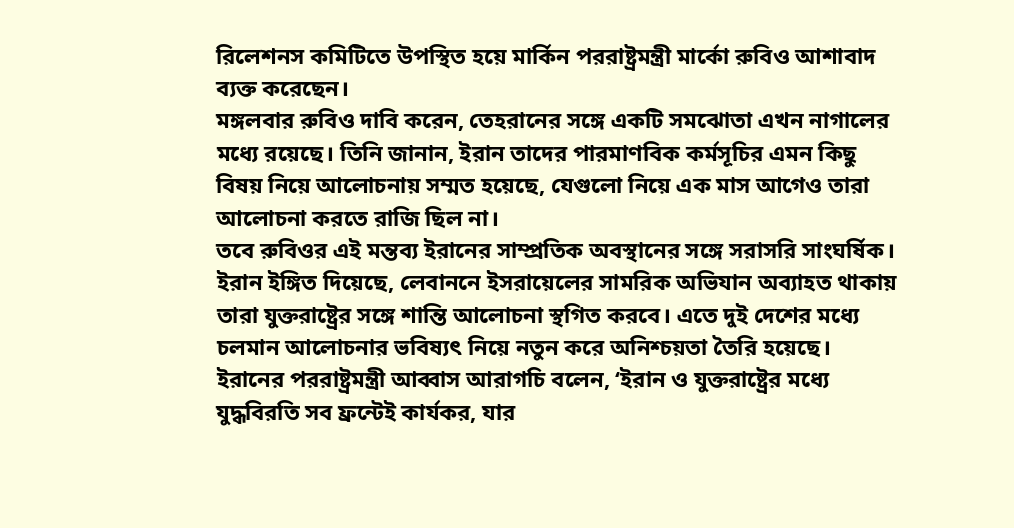রিলেশনস কমিটিতে উপস্থিত হয়ে মার্কিন পররাষ্ট্রমন্ত্রী মার্কো রুবিও আশাবাদ ব্যক্ত করেছেন।
মঙ্গলবার রুবিও দাবি করেন, তেহরানের সঙ্গে একটি সমঝোতা এখন নাগালের মধ্যে রয়েছে। তিনি জানান, ইরান তাদের পারমাণবিক কর্মসূচির এমন কিছু বিষয় নিয়ে আলোচনায় সম্মত হয়েছে, যেগুলো নিয়ে এক মাস আগেও তারা আলোচনা করতে রাজি ছিল না।
তবে রুবিওর এই মন্তব্য ইরানের সাম্প্রতিক অবস্থানের সঙ্গে সরাসরি সাংঘর্ষিক। ইরান ইঙ্গিত দিয়েছে, লেবাননে ইসরায়েলের সামরিক অভিযান অব্যাহত থাকায় তারা যুক্তরাষ্ট্রের সঙ্গে শান্তি আলোচনা স্থগিত করবে। এতে দুই দেশের মধ্যে চলমান আলোচনার ভবিষ্যৎ নিয়ে নতুন করে অনিশ্চয়তা তৈরি হয়েছে।
ইরানের পররাষ্ট্রমন্ত্রী আব্বাস আরাগচি বলেন, ‘ইরান ও যুক্তরাষ্ট্রের মধ্যে যুদ্ধবিরতি সব ফ্রন্টেই কার্যকর, যার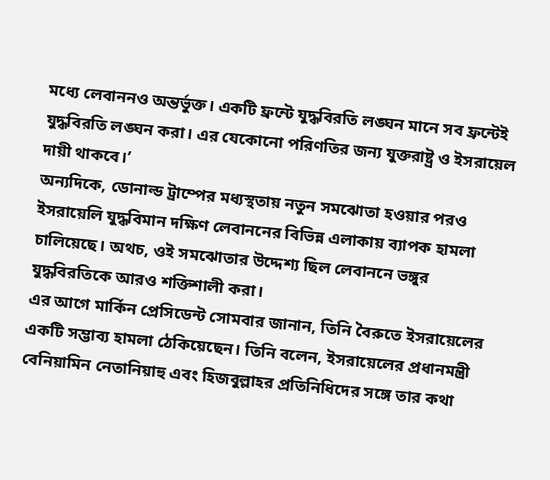মধ্যে লেবাননও অন্তর্ভুক্ত। একটি ফ্রন্টে যুদ্ধবিরতি লঙ্ঘন মানে সব ফ্রন্টেই যুদ্ধবিরতি লঙ্ঘন করা। এর যেকোনো পরিণতির জন্য যুক্তরাষ্ট্র ও ইসরায়েল দায়ী থাকবে।’
অন্যদিকে, ডোনাল্ড ট্রাম্পের মধ্যস্থতায় নতুন সমঝোতা হওয়ার পরও ইসরায়েলি যুদ্ধবিমান দক্ষিণ লেবাননের বিভিন্ন এলাকায় ব্যাপক হামলা চালিয়েছে। অথচ, ওই সমঝোতার উদ্দেশ্য ছিল লেবাননে ভঙ্গুর যুদ্ধবিরতিকে আরও শক্তিশালী করা।
এর আগে মার্কিন প্রেসিডেন্ট সোমবার জানান, তিনি বৈরুতে ইসরায়েলের একটি সম্ভাব্য হামলা ঠেকিয়েছেন। তিনি বলেন, ইসরায়েলের প্রধানমন্ত্রী বেনিয়ামিন নেতানিয়াহু এবং হিজবুল্লাহর প্রতিনিধিদের সঙ্গে তার কথা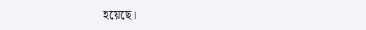হয়েছে।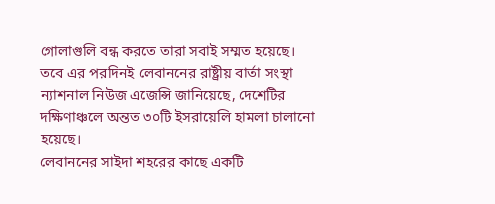গোলাগুলি বন্ধ করতে তারা সবাই সম্মত হয়েছে।
তবে এর পরদিনই লেবাননের রাষ্ট্রীয় বার্তা সংস্থা ন্যাশনাল নিউজ এজেন্সি জানিয়েছে, দেশেটির দক্ষিণাঞ্চলে অন্তত ৩০টি ইসরায়েলি হামলা চালানো হয়েছে।
লেবাননের সাইদা শহরের কাছে একটি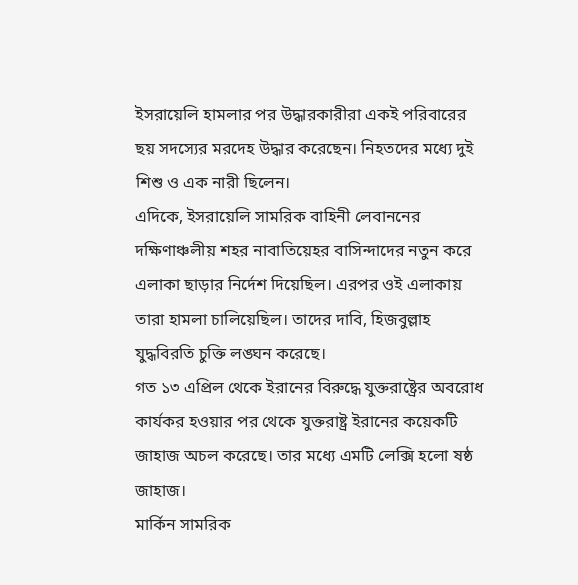ইসরায়েলি হামলার পর উদ্ধারকারীরা একই পরিবারের ছয় সদস্যের মরদেহ উদ্ধার করেছেন। নিহতদের মধ্যে দুই শিশু ও এক নারী ছিলেন।
এদিকে, ইসরায়েলি সামরিক বাহিনী লেবাননের দক্ষিণাঞ্চলীয় শহর নাবাতিয়েহর বাসিন্দাদের নতুন করে এলাকা ছাড়ার নির্দেশ দিয়েছিল। এরপর ওই এলাকায় তারা হামলা চালিয়েছিল। তাদের দাবি, হিজবুল্লাহ যুদ্ধবিরতি চুক্তি লঙ্ঘন করেছে।
গত ১৩ এপ্রিল থেকে ইরানের বিরুদ্ধে যুক্তরাষ্ট্রের অবরোধ কার্যকর হওয়ার পর থেকে যুক্তরাষ্ট্র ইরানের কয়েকটি জাহাজ অচল করেছে। তার মধ্যে এমটি লেক্সি হলো ষষ্ঠ জাহাজ।
মার্কিন সামরিক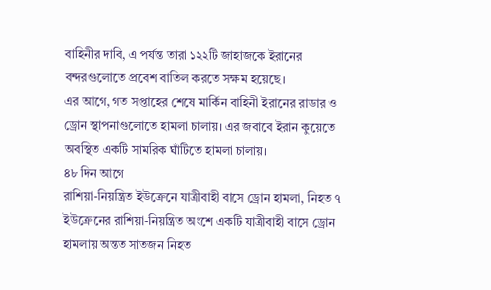বাহিনীর দাবি, এ পর্যন্ত তারা ১২২টি জাহাজকে ইরানের বন্দরগুলোতে প্রবেশ বাতিল করতে সক্ষম হয়েছে।
এর আগে, গত সপ্তাহের শেষে মার্কিন বাহিনী ইরানের রাডার ও ড্রোন স্থাপনাগুলোতে হামলা চালায়। এর জবাবে ইরান কুয়েতে অবস্থিত একটি সামরিক ঘাঁটিতে হামলা চালায়।
৪৮ দিন আগে
রাশিয়া-নিয়ন্ত্রিত ইউক্রেনে যাত্রীবাহী বাসে ড্রোন হামলা, নিহত ৭
ইউক্রেনের রাশিয়া-নিয়ন্ত্রিত অংশে একটি যাত্রীবাহী বাসে ড্রোন হামলায় অন্তত সাতজন নিহত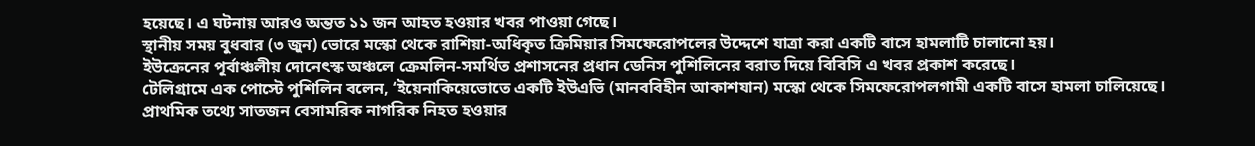হয়েছে। এ ঘটনায় আরও অন্তত ১১ জন আহত হওয়ার খবর পাওয়া গেছে।
স্থানীয় সময় বুধবার (৩ জুন) ভোরে মস্কো থেকে রাশিয়া-অধিকৃত ক্রিমিয়ার সিমফেরোপলের উদ্দেশে যাত্রা করা একটি বাসে হামলাটি চালানো হয়।
ইউক্রেনের পূর্বাঞ্চলীয় দোনেৎস্ক অঞ্চলে ক্রেমলিন-সমর্থিত প্রশাসনের প্রধান ডেনিস পুশিলিনের বরাত দিয়ে বিবিসি এ খবর প্রকাশ করেছে।
টেলিগ্রামে এক পোস্টে পুশিলিন বলেন, ‘ইয়েনাকিয়েভোতে একটি ইউএভি (মানববিহীন আকাশযান) মস্কো থেকে সিমফেরোপলগামী একটি বাসে হামলা চালিয়েছে। প্রাথমিক তথ্যে সাতজন বেসামরিক নাগরিক নিহত হওয়ার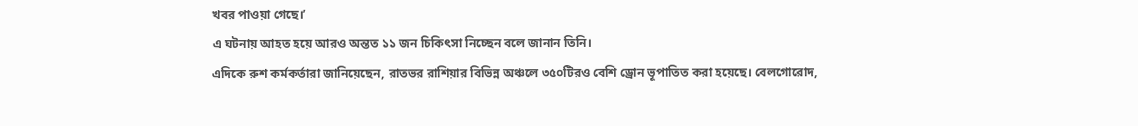খবর পাওয়া গেছে।’
এ ঘটনায় আহত হয়ে আরও অন্তত ১১ জন চিকিৎসা নিচ্ছেন বলে জানান তিনি।
এদিকে রুশ কর্মকর্তারা জানিয়েছেন, রাতভর রাশিয়ার বিভিন্ন অঞ্চলে ৩৫০টিরও বেশি ড্রোন ভূপাতিত করা হয়েছে। বেলগোরোদ,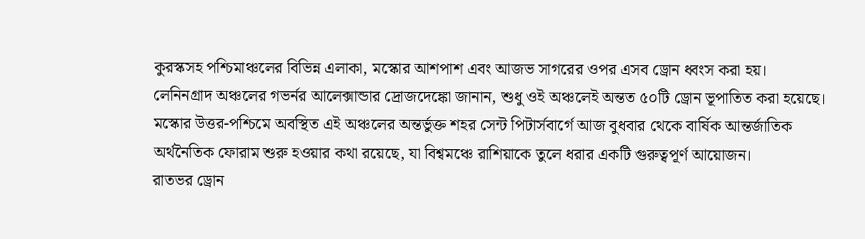কুরস্কসহ পশ্চিমাঞ্চলের বিভিন্ন এলাকা, মস্কোর আশপাশ এবং আজভ সাগরের ওপর এসব ড্রোন ধ্বংস করা হয়।
লেনিনগ্রাদ অঞ্চলের গভর্নর আলেক্সান্ডার দ্রোজদেঙ্কো জানান, শুধু ওই অঞ্চলেই অন্তত ৫০টি ড্রোন ভূপাতিত করা হয়েছে।
মস্কোর উত্তর-পশ্চিমে অবস্থিত এই অঞ্চলের অন্তর্ভুক্ত শহর সেন্ট পিটার্সবার্গে আজ বুধবার থেকে বার্ষিক আন্তর্জাতিক অর্থনৈতিক ফোরাম শুরু হওয়ার কথা রয়েছে, যা বিশ্বমঞ্চে রাশিয়াকে তুলে ধরার একটি গুরুত্বপূর্ণ আয়োজন।
রাতভর ড্রোন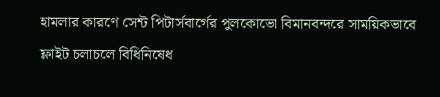হামলার কারণে সেন্ট পিটার্সবার্গের পুলকোভো বিমানবন্দরে সাময়িকভাবে ফ্লাইট চলাচলে বিধিনিষেধ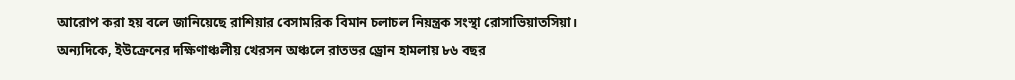আরোপ করা হয় বলে জানিয়েছে রাশিয়ার বেসামরিক বিমান চলাচল নিয়ন্ত্রক সংস্থা রোসাভিয়াতসিয়া।
অন্যদিকে, ইউক্রেনের দক্ষিণাঞ্চলীয় খেরসন অঞ্চলে রাতভর ড্রোন হামলায় ৮৬ বছর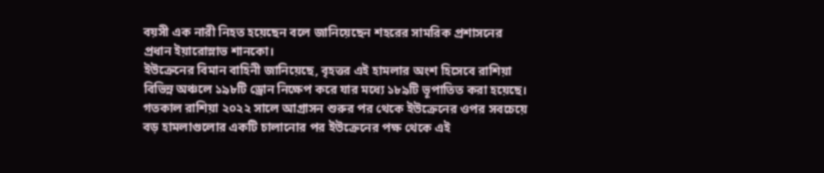বয়সী এক নারী নিহত হয়েছেন বলে জানিয়েছেন শহরের সামরিক প্রশাসনের প্রধান ইয়ারোস্লাভ শানকো।
ইউক্রেনের বিমান বাহিনী জানিয়েছে, বৃহত্তর এই হামলার অংশ হিসেবে রাশিয়া বিভিন্ন অঞ্চলে ১৯৮টি ড্রোন নিক্ষেপ করে যার মধ্যে ১৮৯টি ভূপাতিত করা হয়েছে।
গতকাল রাশিয়া ২০২২ সালে আগ্রাসন শুরুর পর থেকে ইউক্রেনের ওপর সবচেয়ে বড় হামলাগুলোর একটি চালানোর পর ইউক্রেনের পক্ষ থেকে এই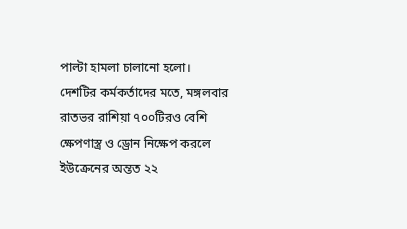পাল্টা হামলা চালানো হলো।
দেশটির কর্মকর্তাদের মতে, মঙ্গলবার রাতভর রাশিয়া ৭০০টিরও বেশি ক্ষেপণাস্ত্র ও ড্রোন নিক্ষেপ করলে ইউক্রেনের অন্তত ২২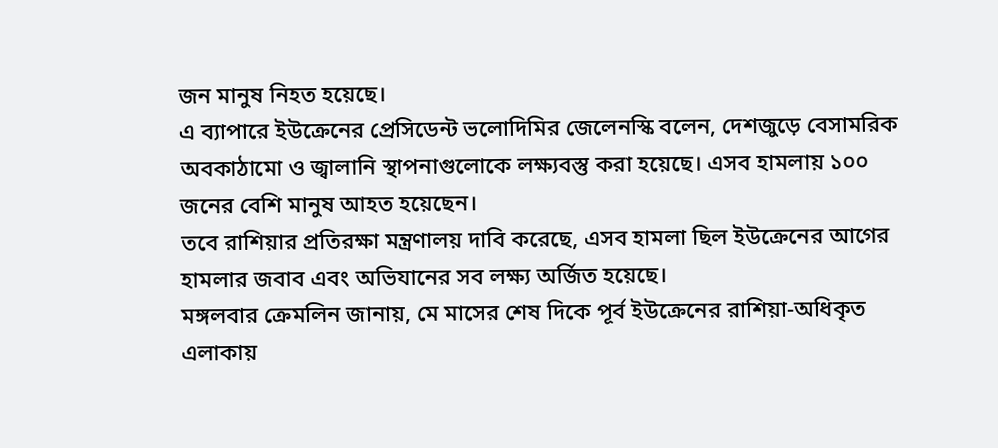জন মানুষ নিহত হয়েছে।
এ ব্যাপারে ইউক্রেনের প্রেসিডেন্ট ভলোদিমির জেলেনস্কি বলেন, দেশজুড়ে বেসামরিক অবকাঠামো ও জ্বালানি স্থাপনাগুলোকে লক্ষ্যবস্তু করা হয়েছে। এসব হামলায় ১০০ জনের বেশি মানুষ আহত হয়েছেন।
তবে রাশিয়ার প্রতিরক্ষা মন্ত্রণালয় দাবি করেছে, এসব হামলা ছিল ইউক্রেনের আগের হামলার জবাব এবং অভিযানের সব লক্ষ্য অর্জিত হয়েছে।
মঙ্গলবার ক্রেমলিন জানায়, মে মাসের শেষ দিকে পূর্ব ইউক্রেনের রাশিয়া-অধিকৃত এলাকায়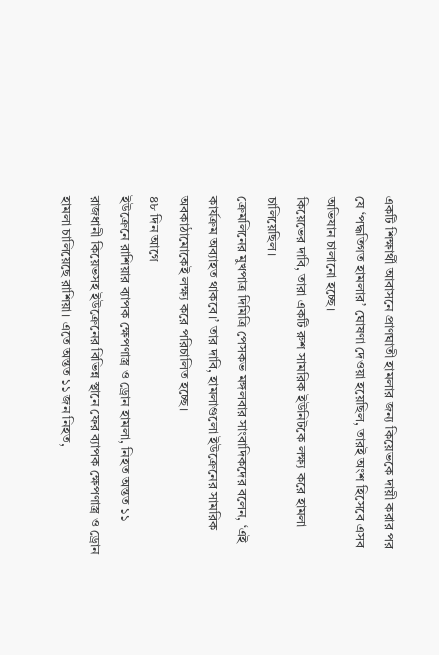একটি শিক্ষার্থী আবাসনে প্রাণঘাতী হামলার জন্য কিয়েভকে দায়ী করার পর যে ‘পদ্ধতিগত হামলার’ ঘোষণা দেওয়া হয়েছিল, তারই অংশ হিসেবে এসব অভিযান চালানো হচ্ছে।
কিয়েভের দাবি, তারা একটি রুশ সামরিক ইউনিটকে লক্ষ্য করে হামলা চালিয়েছিল।
ক্রেমলিনের মুখপাত্র দিমিত্রি পেসকভ মঙ্গলবার সাংবাদিকদের বলেন, ‘এই কার্যক্রম অব্যাহত থাকবে।’ তার দাবি, হামলাগুলো ইউক্রেনের সামরিক অবকাঠামোকেই লক্ষ্য করে পরিচালিত হচ্ছে।
৪৮ দিন আগে
ইউক্রেনে রাশিয়ার ব্যাপক ক্ষেপণাস্ত্র ও ড্রোন হামলা, নিহত অন্তত ১১
রাজধানী কিয়েভসহ ইউক্রেনের বিভিন্ন স্থানে ফের ব্যাপক ক্ষেপণাস্ত্র ও ড্রোন হামলা চালিয়েছে রাশিয়া। এতে অন্তত ১১ জন নিহত,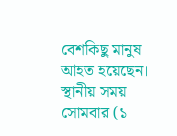বেশকিছু মানুষ আহত হয়েছেন।
স্থানীয় সময় সোমবার (১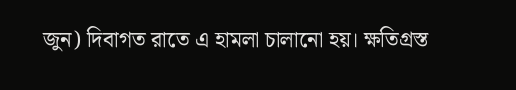জুন) দিবাগত রাতে এ হামলা চালানো হয়। ক্ষতিগ্রস্ত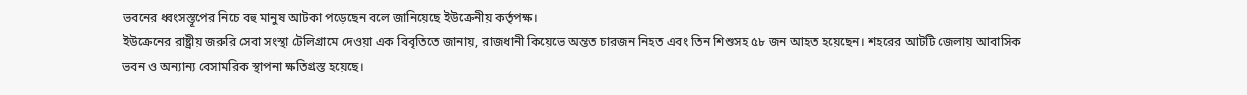ভবনের ধ্বংসস্তূপের নিচে বহু মানুষ আটকা পড়েছেন বলে জানিয়েছে ইউক্রেনীয় কর্তৃপক্ষ।
ইউক্রেনের রাষ্ট্রীয় জরুরি সেবা সংস্থা টেলিগ্রামে দেওয়া এক বিবৃতিতে জানায়, রাজধানী কিয়েভে অন্তত চারজন নিহত এবং তিন শিশুসহ ৫৮ জন আহত হয়েছেন। শহরের আটটি জেলায় আবাসিক ভবন ও অন্যান্য বেসামরিক স্থাপনা ক্ষতিগ্রস্ত হয়েছে।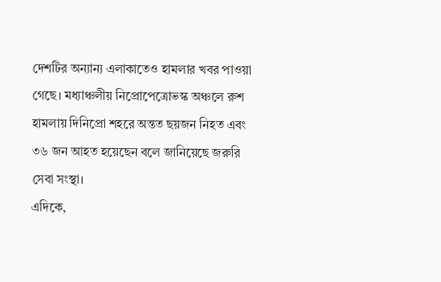দেশটির অন্যান্য এলাকাতেও হামলার খবর পাওয়া গেছে। মধ্যাঞ্চলীয় নিপ্রোপেত্রোভস্ক অঞ্চলে রুশ হামলায় দিনিপ্রো শহরে অন্তত ছয়জন নিহত এবং ৩৬ জন আহত হয়েছেন বলে জানিয়েছে জরুরি সেবা সংস্থা।
এদিকে,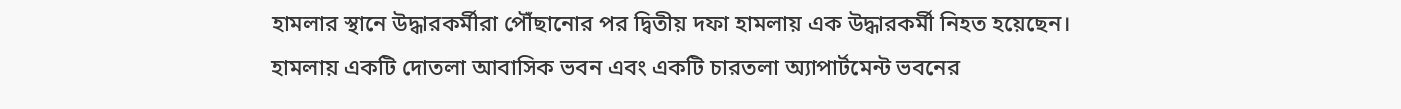হামলার স্থানে উদ্ধারকর্মীরা পৌঁছানোর পর দ্বিতীয় দফা হামলায় এক উদ্ধারকর্মী নিহত হয়েছেন।
হামলায় একটি দোতলা আবাসিক ভবন এবং একটি চারতলা অ্যাপার্টমেন্ট ভবনের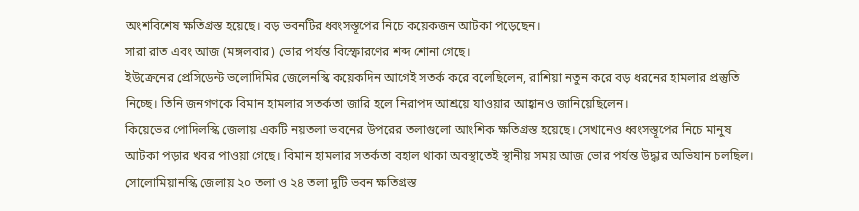অংশবিশেষ ক্ষতিগ্রস্ত হয়েছে। বড় ভবনটির ধ্বংসস্তূপের নিচে কয়েকজন আটকা পড়েছেন।
সারা রাত এবং আজ (মঙ্গলবার) ভোর পর্যন্ত বিস্ফোরণের শব্দ শোনা গেছে।
ইউক্রেনের প্রেসিডেন্ট ভলোদিমির জেলেনস্কি কয়েকদিন আগেই সতর্ক করে বলেছিলেন, রাশিয়া নতুন করে বড় ধরনের হামলার প্রস্তুতি নিচ্ছে। তিনি জনগণকে বিমান হামলার সতর্কতা জারি হলে নিরাপদ আশ্রয়ে যাওয়ার আহ্বানও জানিয়েছিলেন।
কিয়েভের পোদিলস্কি জেলায় একটি নয়তলা ভবনের উপরের তলাগুলো আংশিক ক্ষতিগ্রস্ত হয়েছে। সেখানেও ধ্বংসস্তূপের নিচে মানুষ আটকা পড়ার খবর পাওয়া গেছে। বিমান হামলার সতর্কতা বহাল থাকা অবস্থাতেই স্থানীয় সময় আজ ভোর পর্যন্ত উদ্ধার অভিযান চলছিল।
সোলোমিয়ানস্কি জেলায় ২০ তলা ও ২৪ তলা দুটি ভবন ক্ষতিগ্রস্ত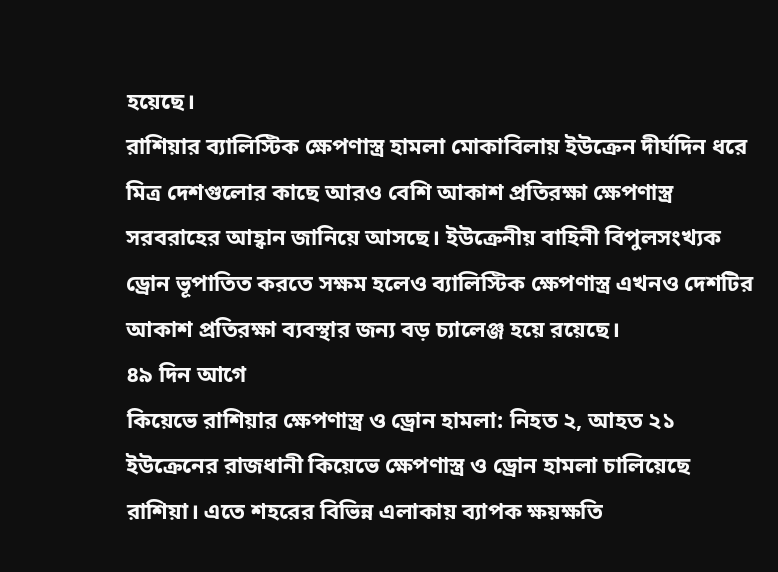হয়েছে।
রাশিয়ার ব্যালিস্টিক ক্ষেপণাস্ত্র হামলা মোকাবিলায় ইউক্রেন দীর্ঘদিন ধরে মিত্র দেশগুলোর কাছে আরও বেশি আকাশ প্রতিরক্ষা ক্ষেপণাস্ত্র সরবরাহের আহ্বান জানিয়ে আসছে। ইউক্রেনীয় বাহিনী বিপুলসংখ্যক ড্রোন ভূপাতিত করতে সক্ষম হলেও ব্যালিস্টিক ক্ষেপণাস্ত্র এখনও দেশটির আকাশ প্রতিরক্ষা ব্যবস্থার জন্য বড় চ্যালেঞ্জ হয়ে রয়েছে।
৪৯ দিন আগে
কিয়েভে রাশিয়ার ক্ষেপণাস্ত্র ও ড্রোন হামলা: নিহত ২, আহত ২১
ইউক্রেনের রাজধানী কিয়েভে ক্ষেপণাস্ত্র ও ড্রোন হামলা চালিয়েছে রাশিয়া। এতে শহরের বিভিন্ন এলাকায় ব্যাপক ক্ষয়ক্ষতি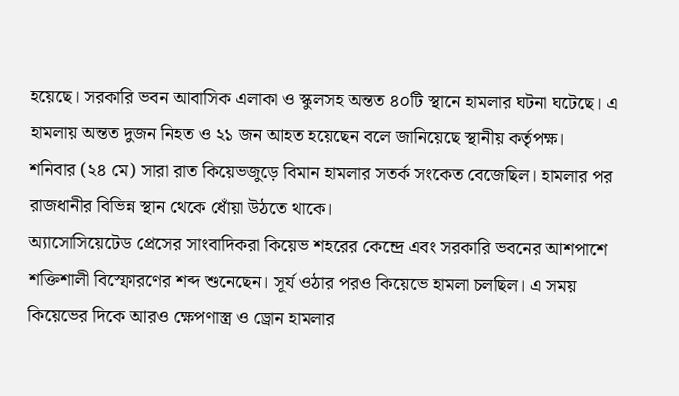হয়েছে। সরকারি ভবন আবাসিক এলাকা ও স্কুলসহ অন্তত ৪০টি স্থানে হামলার ঘটনা ঘটেছে। এ হামলায় অন্তত দুজন নিহত ও ২১ জন আহত হয়েছেন বলে জানিয়েছে স্থানীয় কর্তৃপক্ষ।
শনিবার (২৪ মে) সারা রাত কিয়েভজুড়ে বিমান হামলার সতর্ক সংকেত বেজেছিল। হামলার পর রাজধানীর বিভিন্ন স্থান থেকে ধোঁয়া উঠতে থাকে।
অ্যাসোসিয়েটেড প্রেসের সাংবাদিকরা কিয়েভ শহরের কেন্দ্রে এবং সরকারি ভবনের আশপাশে শক্তিশালী বিস্ফোরণের শব্দ শুনেছেন। সূর্য ওঠার পরও কিয়েভে হামলা চলছিল। এ সময় কিয়েভের দিকে আরও ক্ষেপণাস্ত্র ও ড্রোন হামলার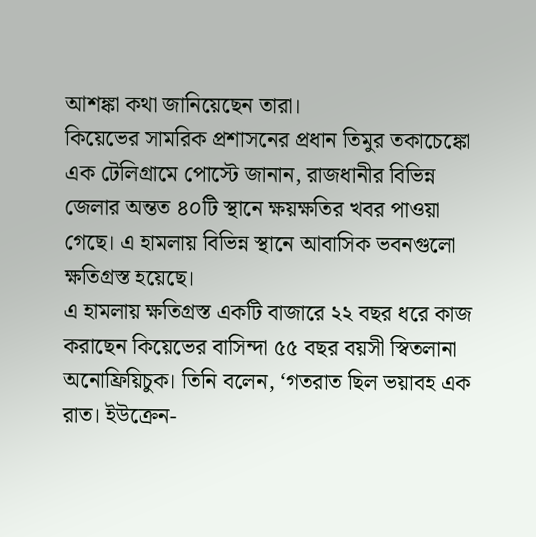আশঙ্কা কথা জানিয়েছেন তারা।
কিয়েভের সামরিক প্রশাসনের প্রধান তিমুর তকাচেঙ্কো এক টেলিগ্রামে পোস্টে জানান, রাজধানীর বিভিন্ন জেলার অন্তত ৪০টি স্থানে ক্ষয়ক্ষতির খবর পাওয়া গেছে। এ হামলায় বিভিন্ন স্থানে আবাসিক ভবনগুলো ক্ষতিগ্রস্ত হয়েছে।
এ হামলায় ক্ষতিগ্রস্ত একটি বাজারে ২২ বছর ধরে কাজ করাছেন কিয়েভের বাসিন্দা ৫৫ বছর বয়সী স্বিতলানা অনোফ্রিয়িচুক। তিনি বলেন, ‘গতরাত ছিল ভয়াবহ এক রাত। ইউক্রেন-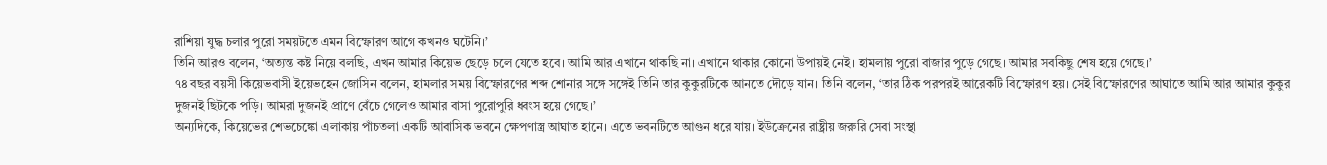রাশিয়া যুদ্ধ চলার পুরো সময়টতে এমন বিস্ফোরণ আগে কখনও ঘটেনি।’
তিনি আরও বলেন, ‘অত্যন্ত কষ্ট নিয়ে বলছি, এখন আমার কিয়েভ ছেড়ে চলে যেতে হবে। আমি আর এখানে থাকছি না। এখানে থাকার কোনো উপায়ই নেই। হামলায় পুরো বাজার পুড়ে গেছে। আমার সবকিছু শেষ হয়ে গেছে।’
৭৪ বছর বয়সী কিয়েভবাসী ইয়েভহেন জোসিন বলেন, হামলার সময় বিস্ফোরণের শব্দ শোনার সঙ্গে সঙ্গেই তিনি তার কুকুরটিকে আনতে দৌড়ে যান। তিনি বলেন, ‘তার ঠিক পরপরই আরেকটি বিস্ফোরণ হয়। সেই বিস্ফোরণের আঘাতে আমি আর আমার কুকুর দুজনই ছিটকে পড়ি। আমরা দুজনই প্রাণে বেঁচে গেলেও আমার বাসা পুরোপুরি ধ্বংস হয়ে গেছে।’
অন্যদিকে, কিয়েভের শেভচেঙ্কো এলাকায় পাঁচতলা একটি আবাসিক ভবনে ক্ষেপণাস্ত্র আঘাত হানে। এতে ভবনটিতে আগুন ধরে যায়। ইউক্রেনের রাষ্ট্রীয় জরুরি সেবা সংস্থা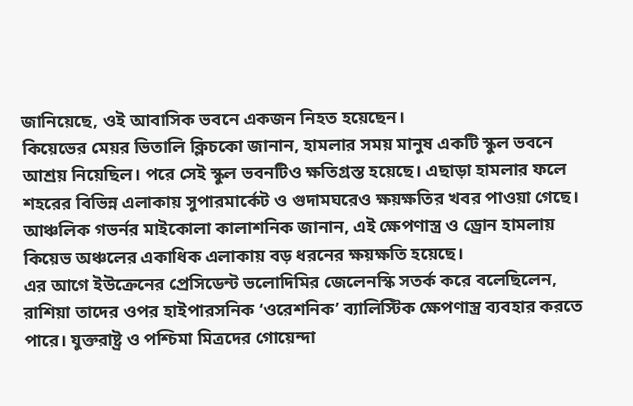জানিয়েছে, ওই আবাসিক ভবনে একজন নিহত হয়েছেন।
কিয়েভের মেয়র ভিতালি ক্লিচকো জানান, হামলার সময় মানুষ একটি স্কুল ভবনে আশ্রয় নিয়েছিল। পরে সেই স্কুল ভবনটিও ক্ষতিগ্রস্ত হয়েছে। এছাড়া হামলার ফলে শহরের বিভিন্ন এলাকায় সুপারমার্কেট ও গুদামঘরেও ক্ষয়ক্ষতির খবর পাওয়া গেছে।
আঞ্চলিক গভর্নর মাইকোলা কালাশনিক জানান, এই ক্ষেপণাস্ত্র ও ড্রোন হামলায় কিয়েভ অঞ্চলের একাধিক এলাকায় বড় ধরনের ক্ষয়ক্ষতি হয়েছে।
এর আগে ইউক্রেনের প্রেসিডেন্ট ভলোদিমির জেলেনস্কি সতর্ক করে বলেছিলেন, রাশিয়া তাদের ওপর হাইপারসনিক ‘ওরেশনিক’ ব্যালিস্টিক ক্ষেপণাস্ত্র ব্যবহার করতে পারে। যুক্তরাষ্ট্র ও পশ্চিমা মিত্রদের গোয়েন্দা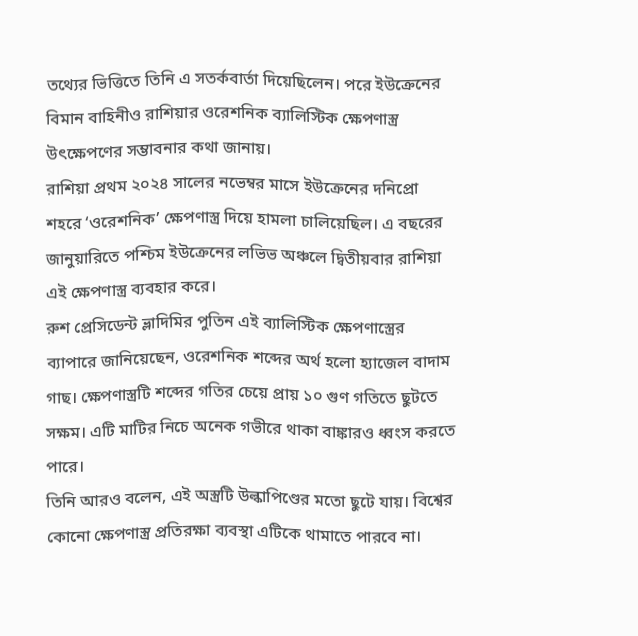তথ্যের ভিত্তিতে তিনি এ সতর্কবার্তা দিয়েছিলেন। পরে ইউক্রেনের বিমান বাহিনীও রাশিয়ার ওরেশনিক ব্যালিস্টিক ক্ষেপণাস্ত্র উৎক্ষেপণের সম্ভাবনার কথা জানায়।
রাশিয়া প্রথম ২০২৪ সালের নভেম্বর মাসে ইউক্রেনের দনিপ্রো শহরে ‘ওরেশনিক’ ক্ষেপণাস্ত্র দিয়ে হামলা চালিয়েছিল। এ বছরের জানুয়ারিতে পশ্চিম ইউক্রেনের লভিভ অঞ্চলে দ্বিতীয়বার রাশিয়া এই ক্ষেপণাস্ত্র ব্যবহার করে।
রুশ প্রেসিডেন্ট ভ্লাদিমির পুতিন এই ব্যালিস্টিক ক্ষেপণাস্ত্রের ব্যাপারে জানিয়েছেন, ওরেশনিক শব্দের অর্থ হলো হ্যাজেল বাদাম গাছ। ক্ষেপণাস্ত্রটি শব্দের গতির চেয়ে প্রায় ১০ গুণ গতিতে ছুটতে সক্ষম। এটি মাটির নিচে অনেক গভীরে থাকা বাঙ্কারও ধ্বংস করতে পারে।
তিনি আরও বলেন, এই অস্ত্রটি উল্কাপিণ্ডের মতো ছুটে যায়। বিশ্বের কোনো ক্ষেপণাস্ত্র প্রতিরক্ষা ব্যবস্থা এটিকে থামাতে পারবে না।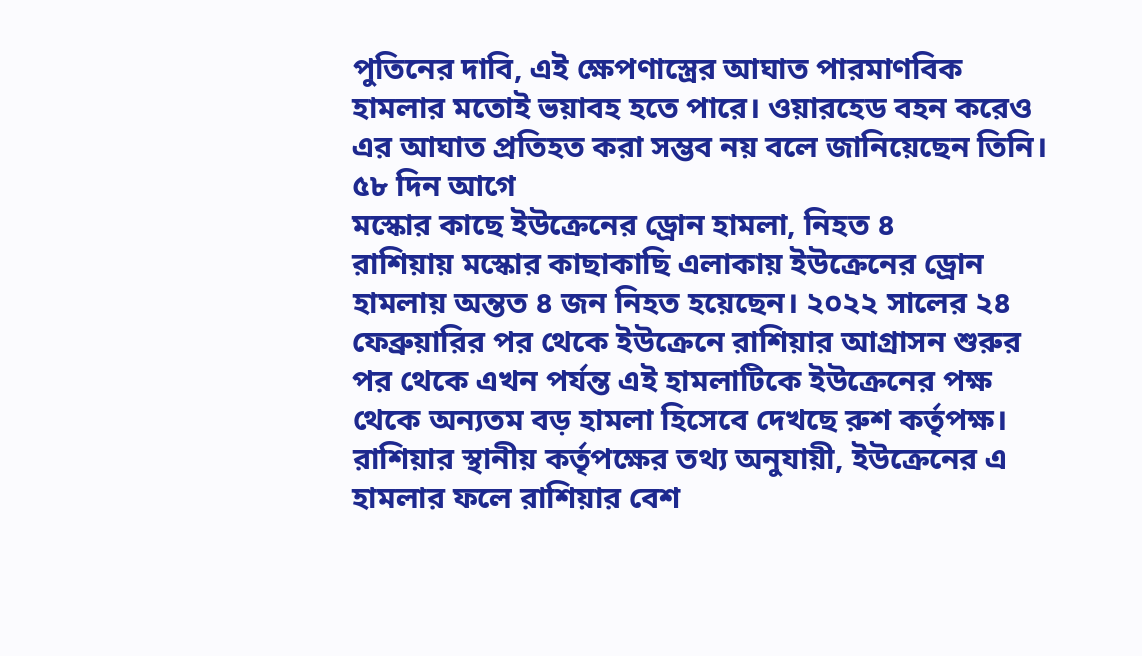পুতিনের দাবি, এই ক্ষেপণাস্ত্রের আঘাত পারমাণবিক হামলার মতোই ভয়াবহ হতে পারে। ওয়ারহেড বহন করেও এর আঘাত প্রতিহত করা সম্ভব নয় বলে জানিয়েছেন তিনি।
৫৮ দিন আগে
মস্কোর কাছে ইউক্রেনের ড্রোন হামলা, নিহত ৪
রাশিয়ায় মস্কোর কাছাকাছি এলাকায় ইউক্রেনের ড্রোন হামলায় অন্তত ৪ জন নিহত হয়েছেন। ২০২২ সালের ২৪ ফেব্রুয়ারির পর থেকে ইউক্রেনে রাশিয়ার আগ্রাসন শুরুর পর থেকে এখন পর্যন্ত এই হামলাটিকে ইউক্রেনের পক্ষ থেকে অন্যতম বড় হামলা হিসেবে দেখছে রুশ কর্তৃপক্ষ।
রাশিয়ার স্থানীয় কর্তৃপক্ষের তথ্য অনুযায়ী, ইউক্রেনের এ হামলার ফলে রাশিয়ার বেশ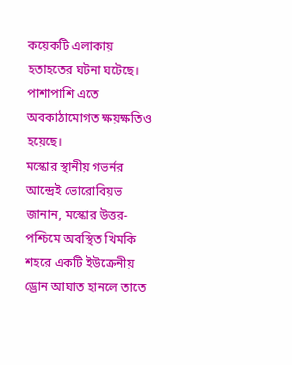কয়েকটি এলাকায় হতাহতের ঘটনা ঘটেছে। পাশাপাশি এতে অবকাঠামোগত ক্ষয়ক্ষতিও হয়েছে।
মস্কোর স্থানীয় গভর্নর আন্দ্রেই ভোরোবিয়ভ জানান, মস্কোর উত্তর-পশ্চিমে অবস্থিত খিমকি শহরে একটি ইউক্রেনীয় ড্রোন আঘাত হানলে তাতে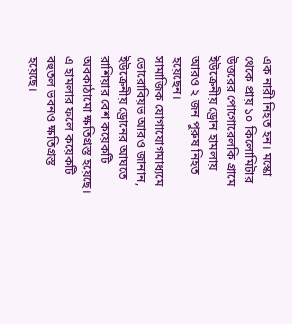এক নারী নিহত হন। মস্কো থেকে প্রায় ১০ কিলোমিটার উত্তরের পোগোরেলকি গ্রামে ইউক্রেনীয় ড্রোন হামলায় আরও ২ জন পুরুষ নিহত হয়েছেন।
সামাজিক যোগাযোগমাধ্যমে ভোরোবিয়ভ আরও জানান, ইউক্রেনীয় ড্রোনের আঘতে রাশিয়ার বেশ কয়েকটি অবকাঠামো ক্ষতিগ্রস্ত হয়েছে। এ হামলার ফলে কয়েকটি বহুতল ভবনও ক্ষতিগ্রস্ত হয়েছে।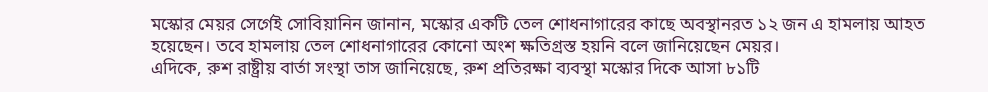মস্কোর মেয়র সের্গেই সোবিয়ানিন জানান, মস্কোর একটি তেল শোধনাগারের কাছে অবস্থানরত ১২ জন এ হামলায় আহত হয়েছেন। তবে হামলায় তেল শোধনাগারের কোনো অংশ ক্ষতিগ্রস্ত হয়নি বলে জানিয়েছেন মেয়র।
এদিকে, রুশ রাষ্ট্রীয় বার্তা সংস্থা তাস জানিয়েছে, রুশ প্রতিরক্ষা ব্যবস্থা মস্কোর দিকে আসা ৮১টি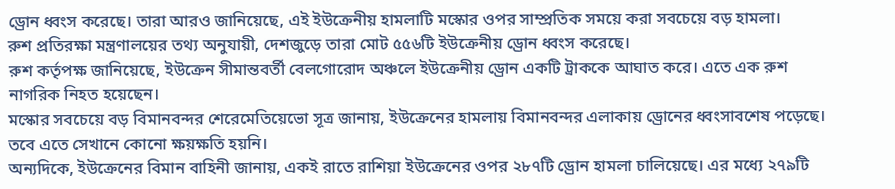ড্রোন ধ্বংস করেছে। তারা আরও জানিয়েছে, এই ইউক্রেনীয় হামলাটি মস্কোর ওপর সাম্প্রতিক সময়ে করা সবচেয়ে বড় হামলা।
রুশ প্রতিরক্ষা মন্ত্রণালয়ের তথ্য অনুযায়ী, দেশজুড়ে তারা মোট ৫৫৬টি ইউক্রেনীয় ড্রোন ধ্বংস করেছে।
রুশ কর্তৃপক্ষ জানিয়েছে, ইউক্রেন সীমান্তবর্তী বেলগোরোদ অঞ্চলে ইউক্রেনীয় ড্রোন একটি ট্রাককে আঘাত করে। এতে এক রুশ নাগরিক নিহত হয়েছেন।
মস্কোর সবচেয়ে বড় বিমানবন্দর শেরেমেতিয়েভো সূত্র জানায়, ইউক্রেনের হামলায় বিমানবন্দর এলাকায় ড্রোনের ধ্বংসাবশেষ পড়েছে। তবে এতে সেখানে কোনো ক্ষয়ক্ষতি হয়নি।
অন্যদিকে, ইউক্রেনের বিমান বাহিনী জানায়, একই রাতে রাশিয়া ইউক্রেনের ওপর ২৮৭টি ড্রোন হামলা চালিয়েছে। এর মধ্যে ২৭৯টি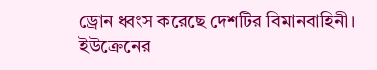ড্রোন ধ্বংস করেছে দেশটির বিমানবাহিনী।
ইউক্রেনের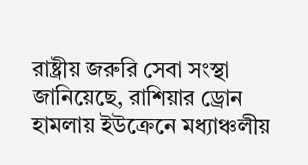রাষ্ট্রীয় জরুরি সেবা সংস্থা জানিয়েছে, রাশিয়ার ড্রোন হামলায় ইউক্রেনে মধ্যাঞ্চলীয়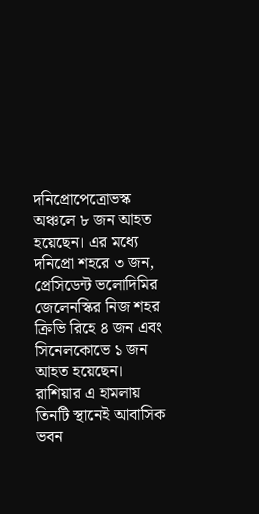দনিপ্রোপেত্রোভস্ক অঞ্চলে ৮ জন আহত হয়েছেন। এর মধ্যে দনিপ্রো শহরে ৩ জন, প্রেসিডেন্ট ভলোদিমির জেলেনস্কির নিজ শহর ক্রিভি রিহে ৪ জন এবং সিনেলকোভে ১ জন আহত হয়েছেন। রাশিয়ার এ হামলায় তিনটি স্থানেই আবাসিক ভবন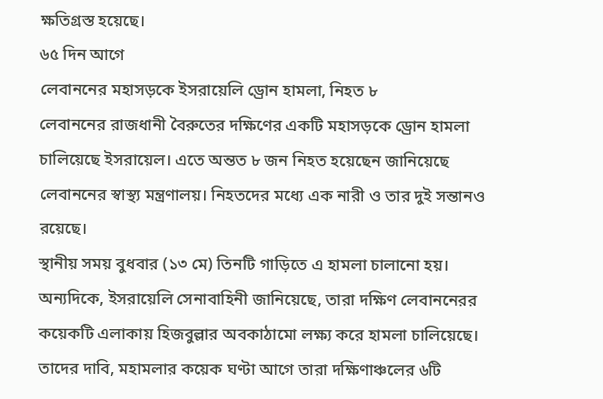ক্ষতিগ্রস্ত হয়েছে।
৬৫ দিন আগে
লেবাননের মহাসড়কে ইসরায়েলি ড্রোন হামলা, নিহত ৮
লেবাননের রাজধানী বৈরুতের দক্ষিণের একটি মহাসড়কে ড্রোন হামলা চালিয়েছে ইসরায়েল। এতে অন্তত ৮ জন নিহত হয়েছেন জানিয়েছে লেবাননের স্বাস্থ্য মন্ত্রণালয়। নিহতদের মধ্যে এক নারী ও তার দুই সন্তানও রয়েছে।
স্থানীয় সময় বুধবার (১৩ মে) তিনটি গাড়িতে এ হামলা চালানো হয়।
অন্যদিকে, ইসরায়েলি সেনাবাহিনী জানিয়েছে, তারা দক্ষিণ লেবাননেরর কয়েকটি এলাকায় হিজবুল্লার অবকাঠামো লক্ষ্য করে হামলা চালিয়েছে। তাদের দাবি, মহামলার কয়েক ঘণ্টা আগে তারা দক্ষিণাঞ্চলের ৬টি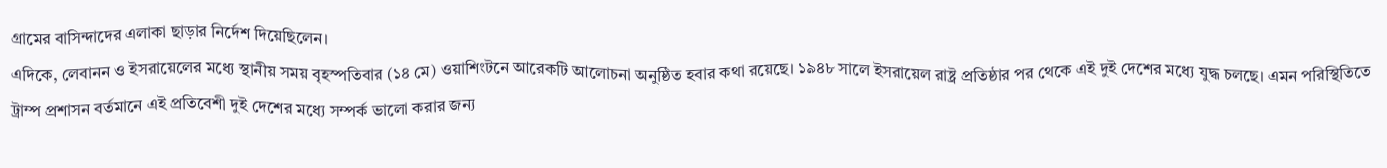গ্রামের বাসিন্দাদের এলাকা ছাড়ার নির্দেশ দিয়েছিলেন।
এদিকে, লেবানন ও ইসরায়েলের মধ্যে স্থানীয় সময় বৃহস্পতিবার (১৪ মে) ওয়াশিংটনে আরেকটি আলোচনা অনুষ্ঠিত হবার কথা রয়েছে। ১৯৪৮ সালে ইসরায়েল রাষ্ট্র প্রতিষ্ঠার পর থেকে এই দুই দেশের মধ্যে যুদ্ধ চলছে। এমন পরিস্থিতিতে ট্রাম্প প্রশাসন বর্তমানে এই প্রতিবেশী দুই দেশের মধ্যে সম্পর্ক ভালো করার জন্য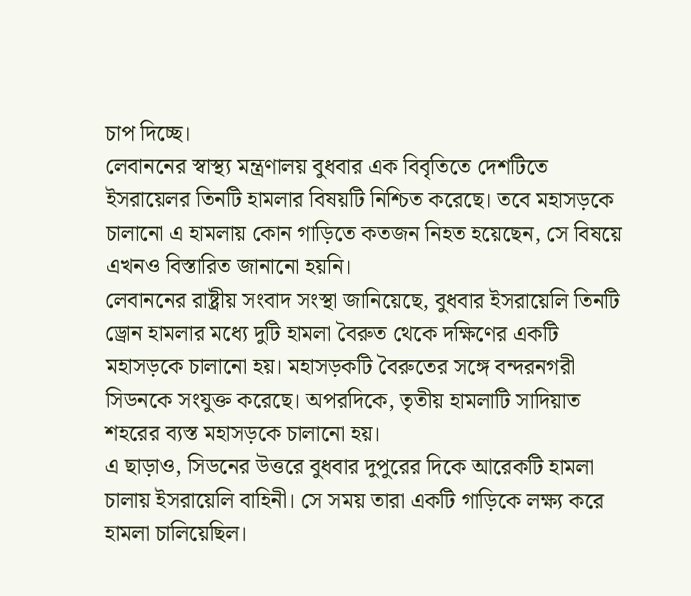চাপ দিচ্ছে।
লেবাননের স্বাস্থ্য মন্ত্রণালয় বুধবার এক বিবৃতিতে দেশটিতে ইসরায়েলর তিনটি হামলার বিষয়টি নিশ্চিত করেছে। তবে মহাসড়কে চালানো এ হামলায় কোন গাড়িতে কতজন নিহত হয়েছেন, সে বিষয়ে এখনও বিস্তারিত জানানো হয়নি।
লেবাননের রাষ্ট্রীয় সংবাদ সংস্থা জানিয়েছে, বুধবার ইসরায়েলি তিনটি ড্রোন হামলার মধ্যে দুটি হামলা বৈরুত থেকে দক্ষিণের একটি মহাসড়কে চালানো হয়। মহাসড়কটি বৈরুতের সঙ্গে বন্দরনগরী সিডনকে সংযুক্ত করেছে। অপরদিকে, তৃতীয় হামলাটি সাদিয়াত শহরের ব্যস্ত মহাসড়কে চালানো হয়।
এ ছাড়াও, সিডনের উত্তরে বুধবার দুপুরের দিকে আরেকটি হামলা চালায় ইসরায়েলি বাহিনী। সে সময় তারা একটি গাড়িকে লক্ষ্য করে হামলা চালিয়েছিল।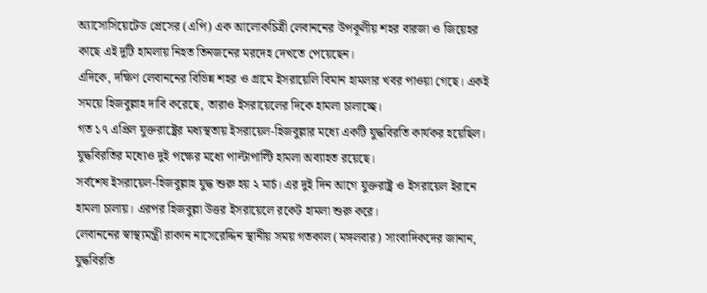অ্যাসোসিয়েটেড প্রেসের (এপি) এক আলোকচিত্রী লেবাননের উপকূলীয় শহর বারজা ও জিয়েহর কাছে এই দুটি হামলায় নিহত তিনজনের মরদেহ দেখতে পেয়েছেন।
এদিকে, দক্ষিণ লেবাননের বিভিন্ন শহর ও গ্রামে ইসরায়েলি বিমান হামলার খবর পাওয়া গেছে। একই সময়ে হিজবুল্লাহ দাবি করেছে, তারাও ইসরায়েলের দিকে হামলা চালাচ্ছে।
গত ১৭ এপ্রিল যুক্তরাষ্ট্রের মধ্যস্থতায় ইসরায়েল-হিজবুল্লার মধ্যে একটি যুদ্ধবিরতি কার্যকর হয়েছিল। যুদ্ধবিরতির মধ্যেও দুই পক্ষের মধ্যে পাল্টাপাল্টি হামলা অব্যাহত রয়েছে।
সর্বশেষ ইসরায়েল-হিজবুল্লাহ যুদ্ধ শুরু হয় ২ মার্চ। এর দুই দিন আগে যুক্তরাষ্ট্র ও ইসরায়েল ইরানে হামলা চালায়। এরপর হিজবুল্লা উত্তর ইসরায়েলে রকেট হামলা শুরু করে।
লেবাননের স্বাস্থ্যমন্ত্রী রাকান নাসেরেদ্দিন স্থানীয় সময় গতকাল (মঙ্গলবার) সাংবাদিকদের জানান, যুদ্ধবিরতি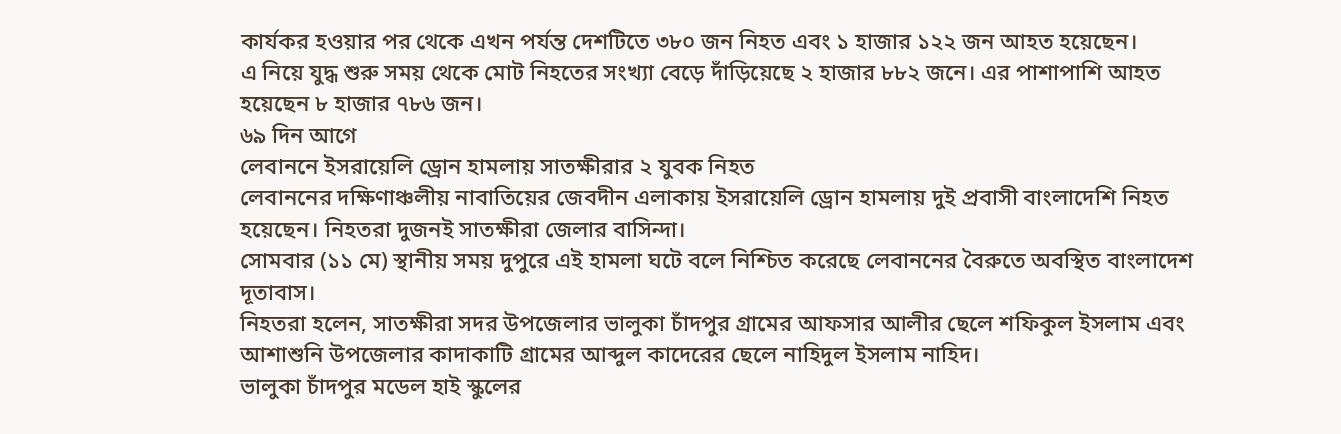কার্যকর হওয়ার পর থেকে এখন পর্যন্ত দেশটিতে ৩৮০ জন নিহত এবং ১ হাজার ১২২ জন আহত হয়েছেন।
এ নিয়ে যুদ্ধ শুরু সময় থেকে মোট নিহতের সংখ্যা বেড়ে দাঁড়িয়েছে ২ হাজার ৮৮২ জনে। এর পাশাপাশি আহত হয়েছেন ৮ হাজার ৭৮৬ জন।
৬৯ দিন আগে
লেবাননে ইসরায়েলি ড্রোন হামলায় সাতক্ষীরার ২ যুবক নিহত
লেবাননের দক্ষিণাঞ্চলীয় নাবাতিয়ের জেবদীন এলাকায় ইসরায়েলি ড্রোন হামলায় দুই প্রবাসী বাংলাদেশি নিহত হয়েছেন। নিহতরা দুজনই সাতক্ষীরা জেলার বাসিন্দা।
সোমবার (১১ মে) স্থানীয় সময় দুপুরে এই হামলা ঘটে বলে নিশ্চিত করেছে লেবাননের বৈরুতে অবস্থিত বাংলাদেশ দূতাবাস।
নিহতরা হলেন, সাতক্ষীরা সদর উপজেলার ভালুকা চাঁদপুর গ্রামের আফসার আলীর ছেলে শফিকুল ইসলাম এবং আশাশুনি উপজেলার কাদাকাটি গ্রামের আব্দুল কাদেরের ছেলে নাহিদুল ইসলাম নাহিদ।
ভালুকা চাঁদপুর মডেল হাই স্কুলের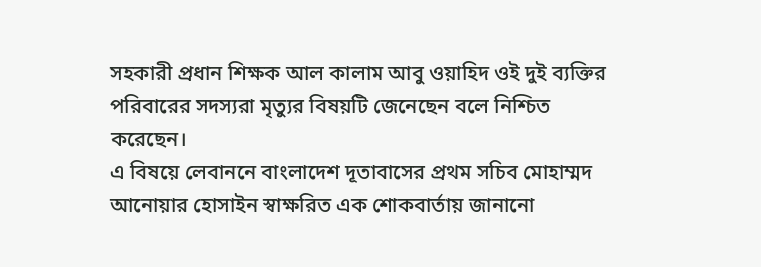সহকারী প্রধান শিক্ষক আল কালাম আবু ওয়াহিদ ওই দুই ব্যক্তির পরিবারের সদস্যরা মৃত্যুর বিষয়টি জেনেছেন বলে নিশ্চিত করেছেন।
এ বিষয়ে লেবাননে বাংলাদেশ দূতাবাসের প্রথম সচিব মোহাম্মদ আনোয়ার হোসাইন স্বাক্ষরিত এক শোকবার্তায় জানানো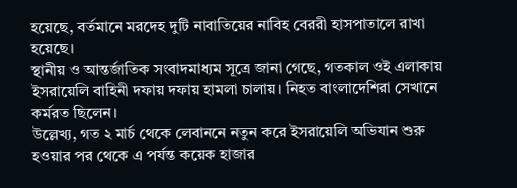হয়েছে, বর্তমানে মরদেহ দুটি নাবাতিয়ের নাবিহ বেররী হাসপাতালে রাখা হয়েছে।
স্থানীয় ও আন্তর্জাতিক সংবাদমাধ্যম সূত্রে জানা গেছে, গতকাল ওই এলাকায় ইসরায়েলি বাহিনী দফায় দফায় হামলা চালায়। নিহত বাংলাদেশিরা সেখানে কর্মরত ছিলেন।
উল্লেখ্য, গত ২ মার্চ থেকে লেবাননে নতুন করে ইসরায়েলি অভিযান শুরু হওয়ার পর থেকে এ পর্যন্ত কয়েক হাজার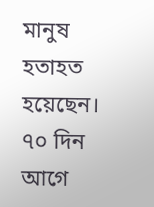মানুষ হতাহত হয়েছেন।
৭০ দিন আগে